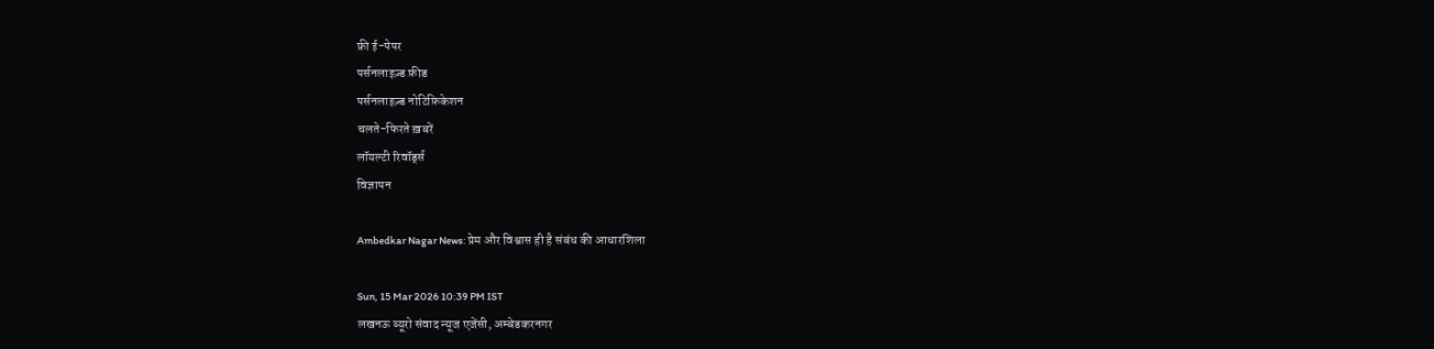फ्री ई-पेपर
पर्सनलाइज़्ड फ़ीड
पर्सनलाइज़्ड नोटिफ़िकेशन
चलते-फिरते ख़बरें
लॉयल्टी रिवॉर्ड्स
विज्ञापन

Ambedkar Nagar News: प्रेम और विश्वास ही है संबंध की आधारशिला

Sun, 15 Mar 2026 10:39 PM IST
लखनऊ ब्यूरो संवाद न्यूज एजेंसी, अम्बेडकरनगर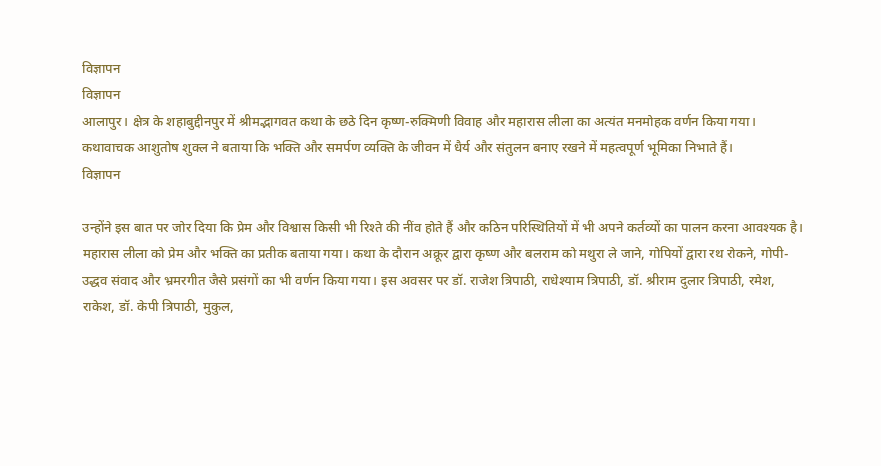विज्ञापन
विज्ञापन
आलापुर। क्षेत्र के शहाबुद्दीनपुर में श्रीमद्भागवत कथा के छठे दिन कृष्ण-रुक्मिणी विवाह और महारास लीला का अत्यंत मनमोहक वर्णन किया गया। कथावाचक आशुतोष शुक्ल ने बताया कि भक्ति और समर्पण व्यक्ति के जीवन में धैर्य और संतुलन बनाए रखने में महत्वपूर्ण भूमिका निभाते हैं।
विज्ञापन

उन्होंने इस बात पर जोर दिया कि प्रेम और विश्वास किसी भी रिश्ते की नींव होते हैं और कठिन परिस्थितियों में भी अपने कर्तव्यों का पालन करना आवश्यक है। महारास लीला को प्रेम और भक्ति का प्रतीक बताया गया। कथा के दौरान अक्रूर द्वारा कृष्ण और बलराम को मथुरा ले जाने, गोपियों द्वारा रथ रोकने, गोपी-उद्धव संवाद और भ्रमरगीत जैसे प्रसंगों का भी वर्णन किया गया। इस अवसर पर डॉ. राजेश त्रिपाठी, राधेश्याम त्रिपाठी, डॉ. श्रीराम दुलार त्रिपाठी, रमेश, राकेश, डॉ. केपी त्रिपाठी, मुकुल,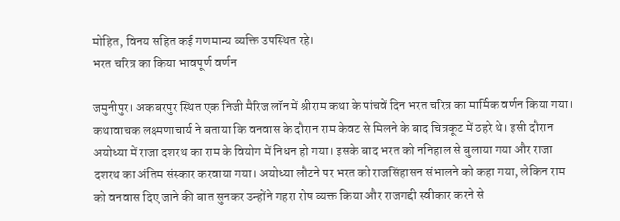मोहित, विनय सहित कई गणमान्य व्यक्ति उपस्थित रहे।
भरत चरित्र का किया भावपूर्ण वर्णन

जमुनीपुर। अकबरपुर स्थित एक निजी मैरिज लॉन में श्रीराम कथा के पांचवें दिन भरत चरित्र का मार्मिक वर्णन किया गया। कथावाचक लक्ष्मणाचार्य ने बताया कि वनवास के दौरान राम केवट से मिलने के बाद चित्रकूट में ठहरे थे। इसी दौरान अयोध्या में राजा दशरथ का राम के वियोग में निधन हो गया। इसके बाद भरत को ननिहाल से बुलाया गया और राजा दशरथ का अंतिम संस्कार करवाया गया। अयोध्या लौटने पर भरत को राजसिंहासन संभालने को कहा गया, लेकिन राम को वनवास दिए जाने की बात सुनकर उन्होंने गहरा रोष व्यक्त किया और राजगद्दी स्वीकार करने से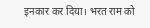इनकार कर दिया। भरत राम को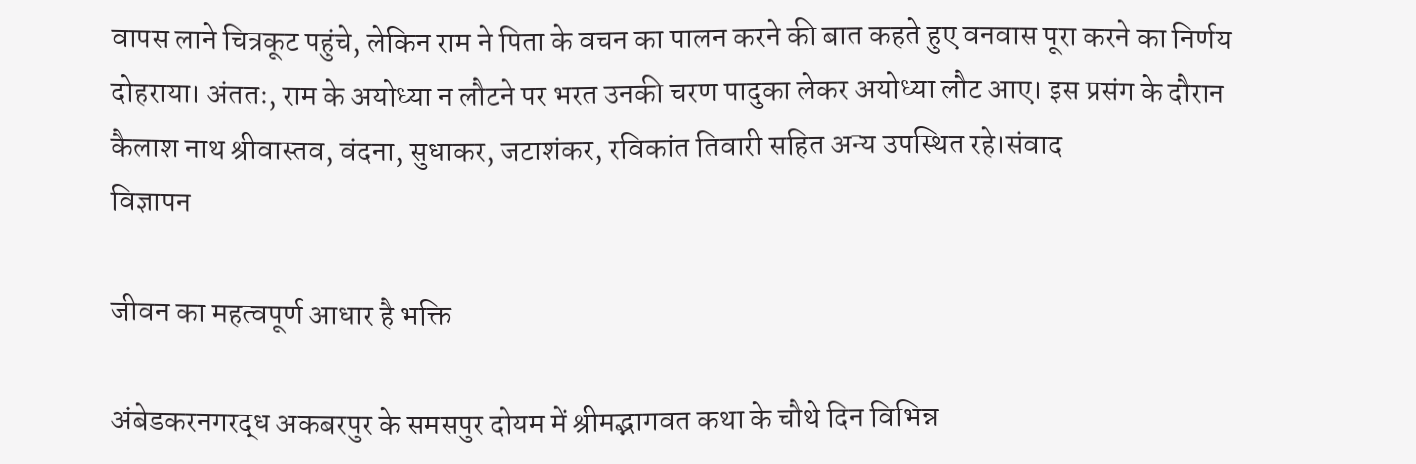वापस लाने चित्रकूट पहुंचे, लेकिन राम ने पिता के वचन का पालन करने की बात कहते हुए वनवास पूरा करने का निर्णय दोहराया। अंततः, राम के अयोध्या न लौटने पर भरत उनकी चरण पादुका लेकर अयोध्या लौट आए। इस प्रसंग के दौरान कैलाश नाथ श्रीवास्तव, वंदना, सुधाकर, जटाशंकर, रविकांत तिवारी सहित अन्य उपस्थित रहे।संवाद
विज्ञापन

जीवन का महत्वपूर्ण आधार है भक्ति

अंबेडकरनगरद्ध अकबरपुर के समसपुर दोयम में श्रीमद्भागवत कथा के चौथे दिन विभिन्न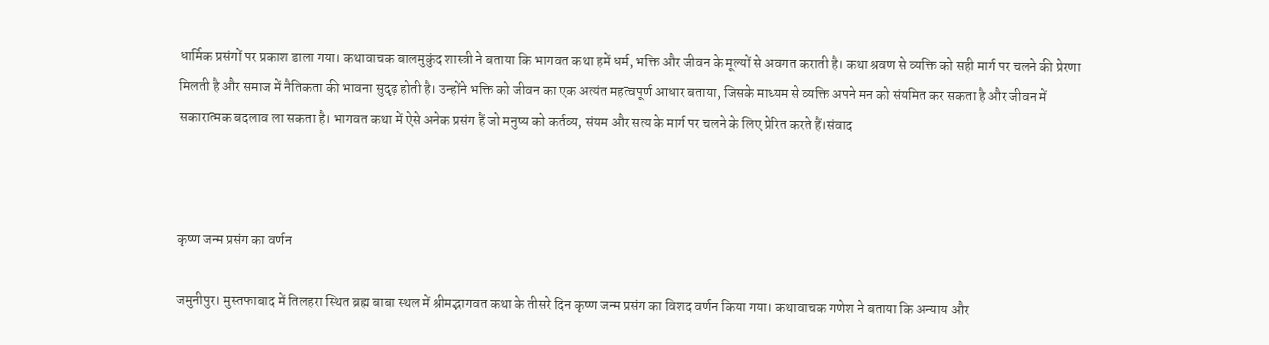धार्मिक प्रसंगों पर प्रकाश डाला गया। कथावाचक बालमुकुंद शास्त्री ने बताया कि भागवत कथा हमें धर्म, भक्ति और जीवन के मूल्यों से अवगत कराती है। कथा श्रवण से व्यक्ति को सही मार्ग पर चलने की प्रेरणा मिलती है और समाज में नैतिकता की भावना सुदृढ़ होती है। उन्होंने भक्ति को जीवन का एक अत्यंत महत्वपूर्ण आधार बताया, जिसके माध्यम से व्यक्ति अपने मन को संयमित कर सकता है और जीवन में सकारात्मक बदलाव ला सकता है। भागवत कथा में ऐसे अनेक प्रसंग हैं जो मनुष्य को कर्तव्य, संयम और सत्य के मार्ग पर चलने के लिए प्रेरित करते हैं।संवाद



कृष्ण जन्म प्रसंग का वर्णन

जमुनीपुर। मुस्तफाबाद में तिलहरा स्थित ब्रह्म बाबा स्थल में श्रीमद्भागवत कथा के तीसरे दिन कृष्ण जन्म प्रसंग का विशद वर्णन किया गया। कथावाचक गणेश ने बताया कि अन्याय और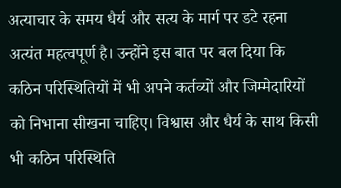अत्याचार के समय धैर्य और सत्य के मार्ग पर डटे रहना अत्यंत महत्वपूर्ण है। उन्होंने इस बात पर बल दिया कि कठिन परिस्थितियों में भी अपने कर्तव्यों और जिम्मेदारियों को निभाना सीखना चाहिए। विश्वास और धैर्य के साथ किसी भी कठिन परिस्थिति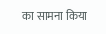का सामना किया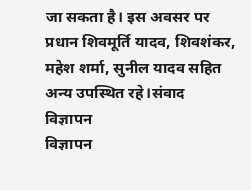जा सकता है। इस अवसर पर प्रधान शिवमूर्ति यादव, शिवशंकर, महेश शर्मा, सुनील यादव सहित अन्य उपस्थित रहे।संवाद
विज्ञापन
विज्ञापन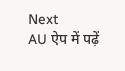Next
AU ऐप में पढ़ें